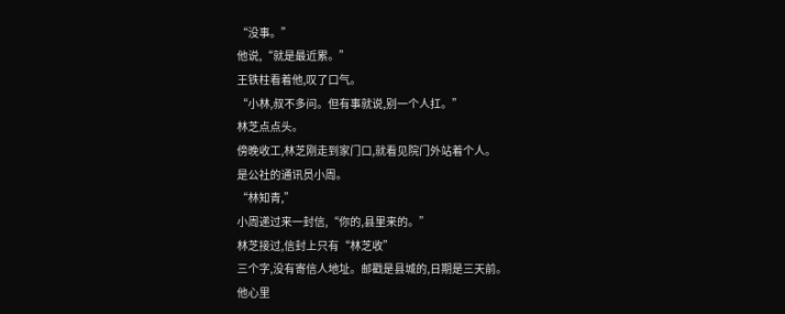“没事。”
他说,“就是最近累。”
王铁柱看着他,叹了口气。
“小林,叔不多问。但有事就说,别一个人扛。”
林芝点点头。
傍晚收工,林芝刚走到家门口,就看见院门外站着个人。
是公社的通讯员小周。
“林知青,”
小周递过来一封信,“你的,县里来的。”
林芝接过,信封上只有“林芝收”
三个字,没有寄信人地址。邮戳是县城的,日期是三天前。
他心里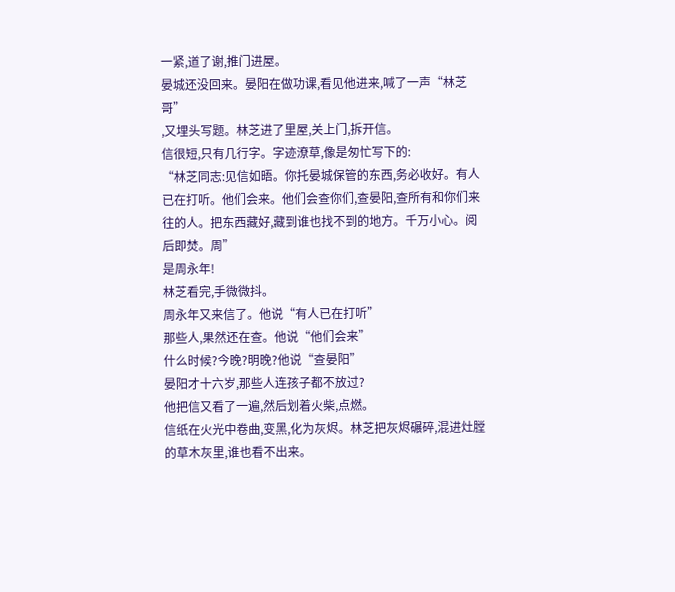一紧,道了谢,推门进屋。
晏城还没回来。晏阳在做功课,看见他进来,喊了一声“林芝哥”
,又埋头写题。林芝进了里屋,关上门,拆开信。
信很短,只有几行字。字迹潦草,像是匆忙写下的:
“林芝同志:见信如晤。你托晏城保管的东西,务必收好。有人已在打听。他们会来。他们会查你们,查晏阳,查所有和你们来往的人。把东西藏好,藏到谁也找不到的地方。千万小心。阅后即焚。周”
是周永年!
林芝看完,手微微抖。
周永年又来信了。他说“有人已在打听”
那些人,果然还在查。他说“他们会来”
什么时候?今晚?明晚?他说“查晏阳”
晏阳才十六岁,那些人连孩子都不放过?
他把信又看了一遍,然后划着火柴,点燃。
信纸在火光中卷曲,变黑,化为灰烬。林芝把灰烬碾碎,混进灶膛的草木灰里,谁也看不出来。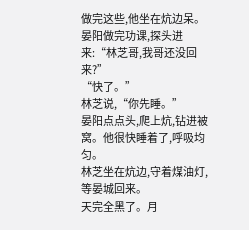做完这些,他坐在炕边呆。
晏阳做完功课,探头进来:“林芝哥,我哥还没回来?”
“快了。”
林芝说,“你先睡。”
晏阳点点头,爬上炕,钻进被窝。他很快睡着了,呼吸均匀。
林芝坐在炕边,守着煤油灯,等晏城回来。
天完全黑了。月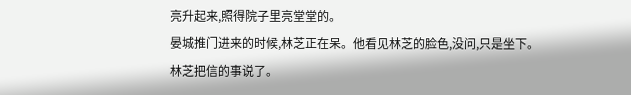亮升起来,照得院子里亮堂堂的。
晏城推门进来的时候,林芝正在呆。他看见林芝的脸色,没问,只是坐下。
林芝把信的事说了。